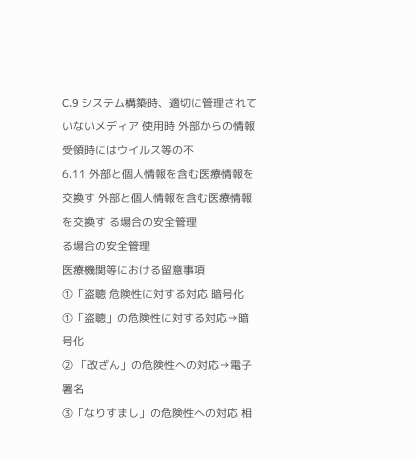C.9 システム構築時、適切に管理されていないメディア 使用時 外部からの情報受領時にはウイルス等の不
6.11 外部と個人情報を含む医療情報を交換す 外部と個人情報を含む医療情報を交換す る場合の安全管理
る場合の安全管理
医療機関等における留意事項
①「盗聴 危険性に対する対応 暗号化
①「盗聴」の危険性に対する対応→暗号化
② 「改ざん」の危険性への対応→電子署名
③「なりすまし」の危険性への対応 相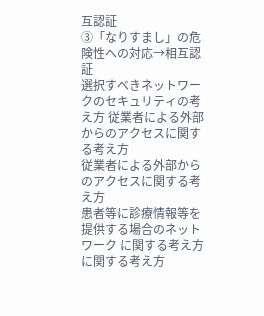互認証
③「なりすまし」の危険性への対応→相互認証
選択すべきネットワークのセキュリティの考え方 従業者による外部からのアクセスに関する考え方
従業者による外部からのアクセスに関する考え方
患者等に診療情報等を提供する場合のネットワーク に関する考え方
に関する考え方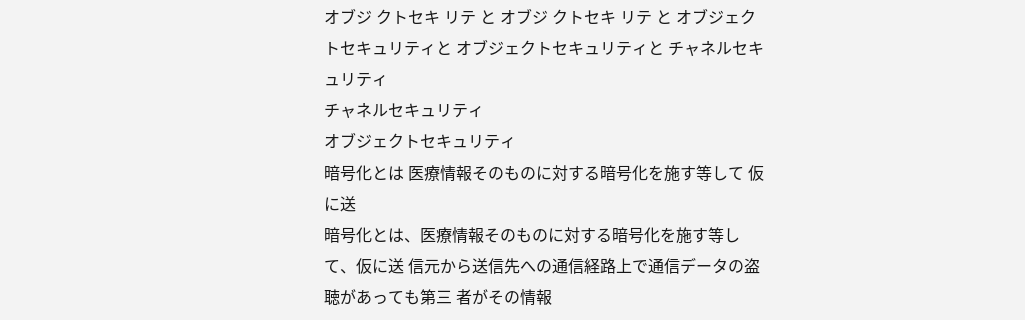オブジ クトセキ リテ と オブジ クトセキ リテ と オブジェクトセキュリティと オブジェクトセキュリティと チャネルセキュリティ
チャネルセキュリティ
オブジェクトセキュリティ
暗号化とは 医療情報そのものに対する暗号化を施す等して 仮に送
暗号化とは、医療情報そのものに対する暗号化を施す等して、仮に送 信元から送信先への通信経路上で通信データの盗聴があっても第三 者がその情報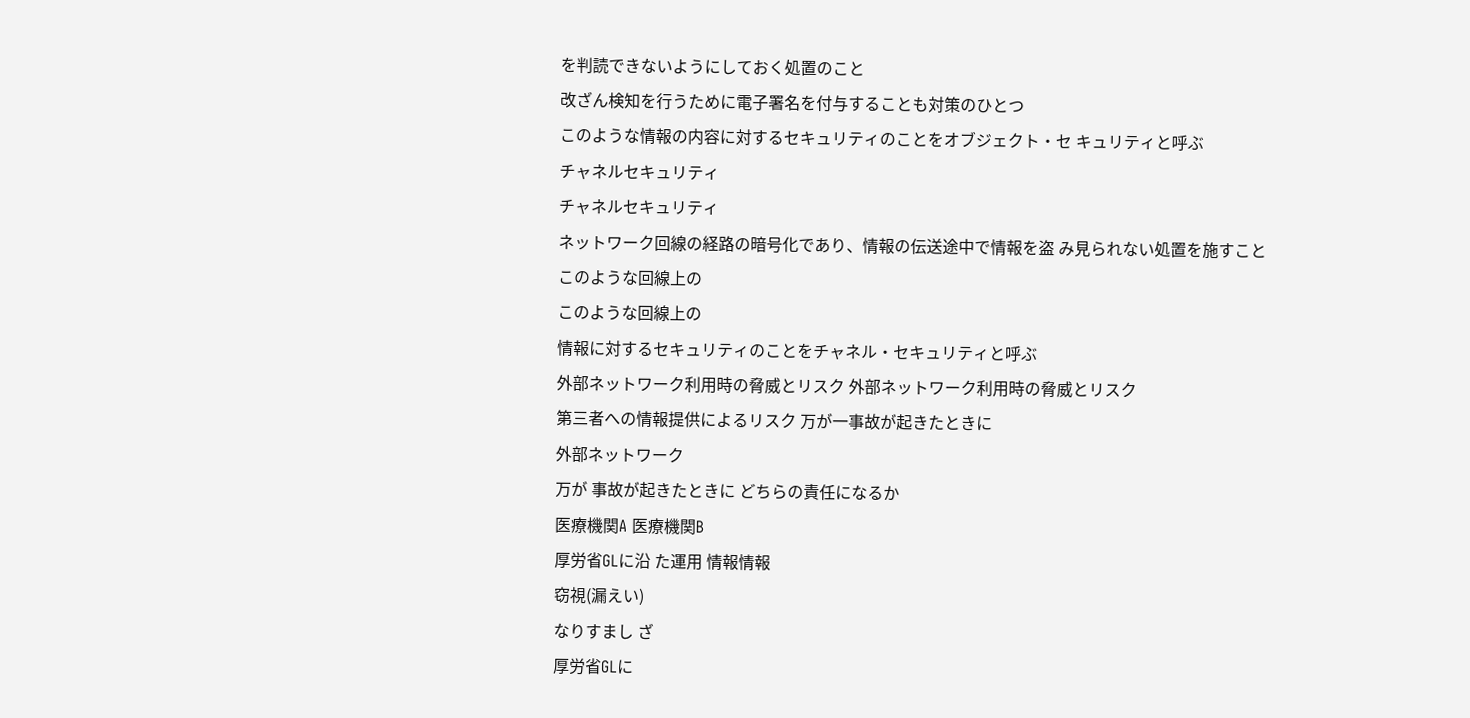を判読できないようにしておく処置のこと
改ざん検知を行うために電子署名を付与することも対策のひとつ
このような情報の内容に対するセキュリティのことをオブジェクト・セ キュリティと呼ぶ
チャネルセキュリティ
チャネルセキュリティ
ネットワーク回線の経路の暗号化であり、情報の伝送途中で情報を盗 み見られない処置を施すこと
このような回線上の
このような回線上の
情報に対するセキュリティのことをチャネル・セキュリティと呼ぶ
外部ネットワーク利用時の脅威とリスク 外部ネットワーク利用時の脅威とリスク
第三者への情報提供によるリスク 万が一事故が起きたときに
外部ネットワーク
万が 事故が起きたときに どちらの責任になるか
医療機関A 医療機関B
厚労省GLに沿 た運用 情報情報
窃視(漏えい)
なりすまし ざ
厚労省GLに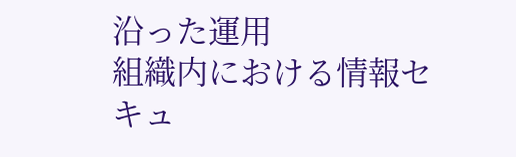沿った運用
組織内における情報セキュ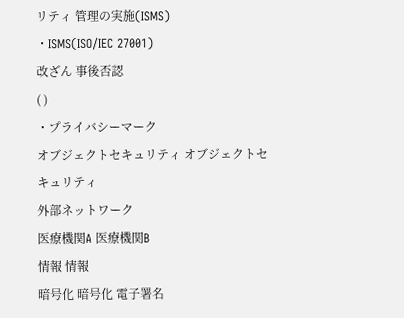リティ 管理の実施(ISMS)
・ISMS(ISO/IEC 27001)
改ざん 事後否認
( )
・プライバシーマーク
オブジェクトセキュリティ オブジェクトセキュリティ
外部ネットワーク
医療機関A 医療機関B
情報 情報
暗号化 暗号化 電子署名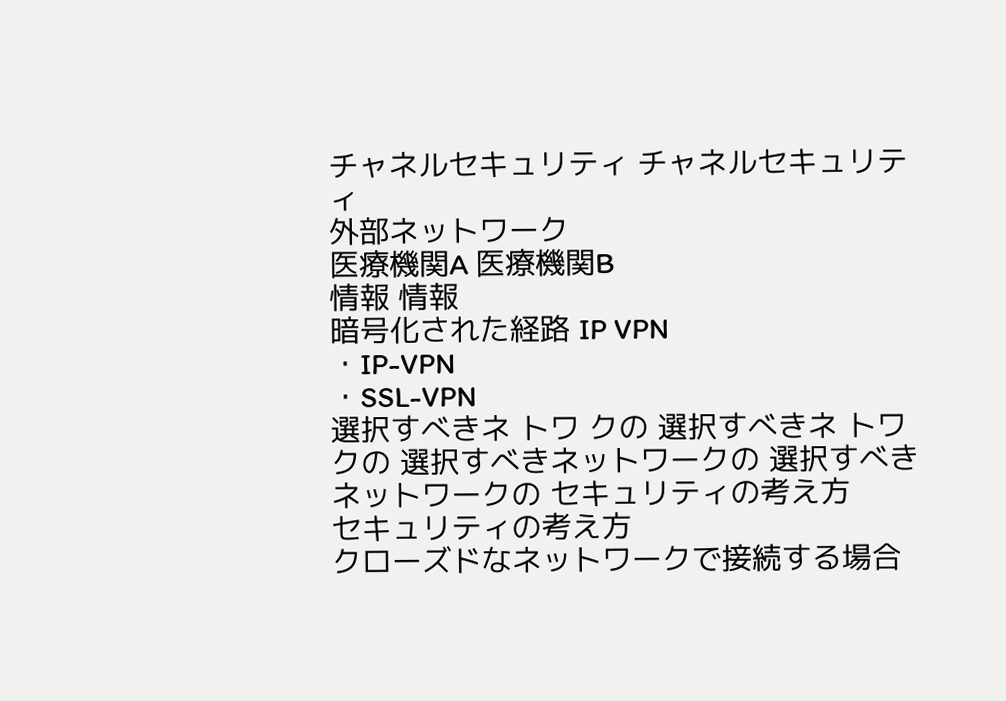チャネルセキュリティ チャネルセキュリティ
外部ネットワーク
医療機関A 医療機関B
情報 情報
暗号化された経路 IP VPN
・IP-VPN
・SSL-VPN
選択すべきネ トワ クの 選択すべきネ トワ クの 選択すべきネットワークの 選択すべきネットワークの セキュリティの考え方
セキュリティの考え方
クローズドなネットワークで接続する場合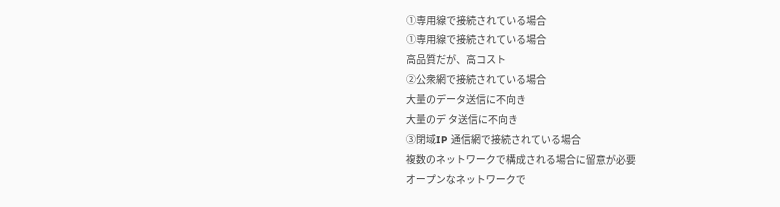①専用線で接続されている場合
①専用線で接続されている場合
高品質だが、高コスト
②公衆網で接続されている場合
大量のデータ送信に不向き
大量のデ タ送信に不向き
③閉域IP 通信網で接続されている場合
複数のネットワークで構成される場合に留意が必要
オープンなネットワークで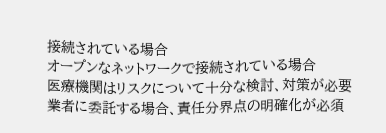接続されている場合
オープンなネットワークで接続されている場合
医療機関はリスクについて十分な検討、対策が必要
業者に委託する場合、責任分界点の明確化が必須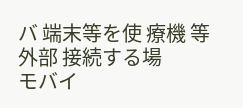バ 端末等を使 療機 等 外部 接続する場
モバイ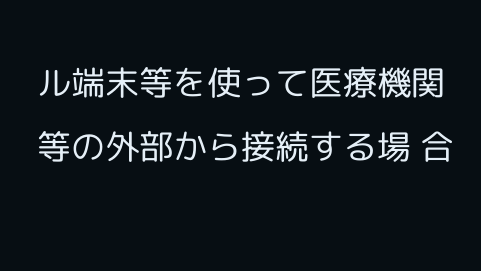ル端末等を使って医療機関等の外部から接続する場 合